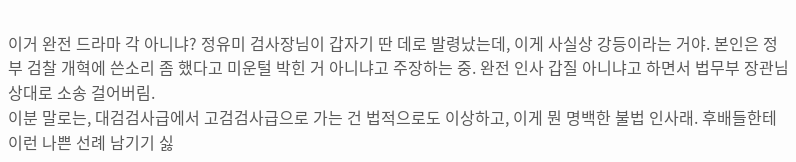이거 완전 드라마 각 아니냐? 정유미 검사장님이 갑자기 딴 데로 발령났는데, 이게 사실상 강등이라는 거야. 본인은 정부 검찰 개혁에 쓴소리 좀 했다고 미운털 박힌 거 아니냐고 주장하는 중. 완전 인사 갑질 아니냐고 하면서 법무부 장관님 상대로 소송 걸어버림.
이분 말로는, 대검검사급에서 고검검사급으로 가는 건 법적으로도 이상하고, 이게 뭔 명백한 불법 인사래. 후배들한테 이런 나쁜 선례 남기기 싫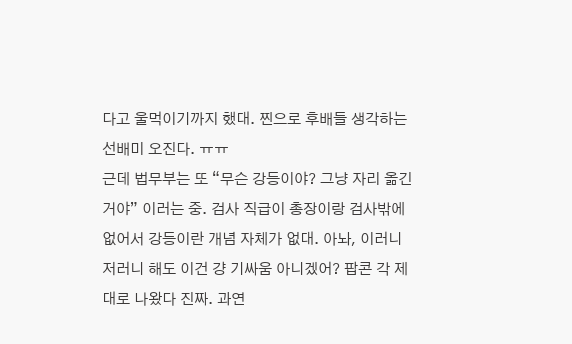다고 울먹이기까지 했대. 찐으로 후배들 생각하는 선배미 오진다. ㅠㅠ
근데 법무부는 또 “무슨 강등이야? 그냥 자리 옮긴 거야” 이러는 중. 검사 직급이 총장이랑 검사밖에 없어서 강등이란 개념 자체가 없대. 아놔, 이러니 저러니 해도 이건 걍 기싸움 아니겠어? 팝콘 각 제대로 나왔다 진짜. 과연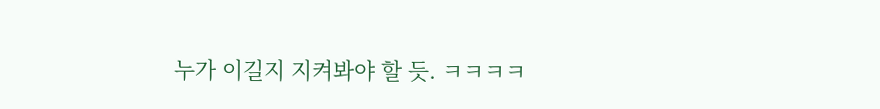누가 이길지 지켜봐야 할 듯. ㅋㅋㅋㅋ